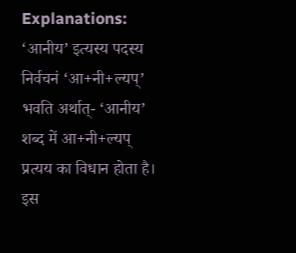Explanations:
‘आनीय’ इत्यस्य पदस्य निर्वचनं ‘आ+नी+ल्यप्’ भवति अर्थात्- ‘आनीय’ शब्द में आ+नी+ल्यप् प्रत्यय का विधान होता है। इस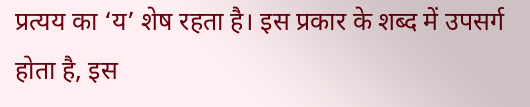प्रत्यय का ‘य’ शेष रहता है। इस प्रकार के शब्द में उपसर्ग होता है, इस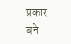प्रकार बने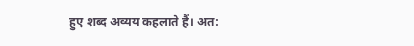हुए शब्द अव्यय कहलाते हैं। अत: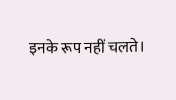इनके रूप नहीं चलते।